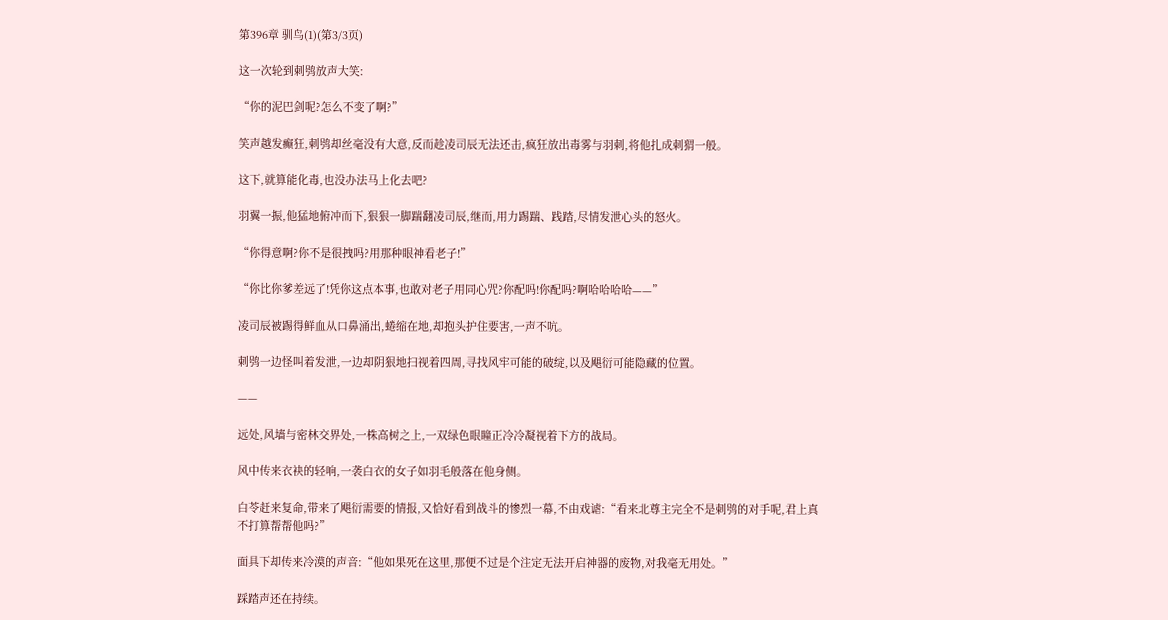第396章 驯鸟(1)(第3/3页)

这一次轮到刺鸮放声大笑:

“你的泥巴剑呢?怎么不变了啊?”

笑声越发癫狂,刺鸮却丝毫没有大意,反而趁凌司辰无法还击,疯狂放出毒雾与羽刺,将他扎成刺猬一般。

这下,就算能化毒,也没办法马上化去吧?

羽翼一振,他猛地俯冲而下,狠狠一脚踹翻凌司辰,继而,用力踢踹、践踏,尽情发泄心头的怒火。

“你得意啊?你不是很拽吗?用那种眼神看老子!”

“你比你爹差远了!凭你这点本事,也敢对老子用同心咒?你配吗!你配吗?啊哈哈哈哈——”

凌司辰被踢得鲜血从口鼻涌出,蜷缩在地,却抱头护住要害,一声不吭。

刺鸮一边怪叫着发泄,一边却阴狠地扫视着四周,寻找风牢可能的破绽,以及飓衍可能隐藏的位置。

——

远处,风墙与密林交界处,一株高树之上,一双绿色眼瞳正冷冷凝视着下方的战局。

风中传来衣袂的轻响,一袭白衣的女子如羽毛般落在他身侧。

白苓赶来复命,带来了飓衍需要的情报,又恰好看到战斗的惨烈一幕,不由戏谑:“看来北尊主完全不是刺鸮的对手呢,君上真不打算帮帮他吗?”

面具下却传来冷漠的声音:“他如果死在这里,那便不过是个注定无法开启神器的废物,对我毫无用处。”

踩踏声还在持续。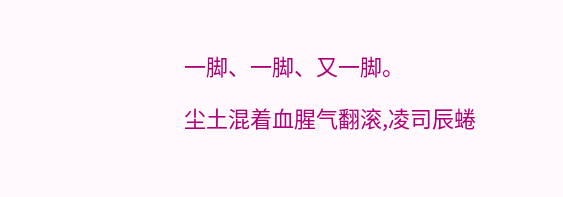一脚、一脚、又一脚。

尘土混着血腥气翻滚,凌司辰蜷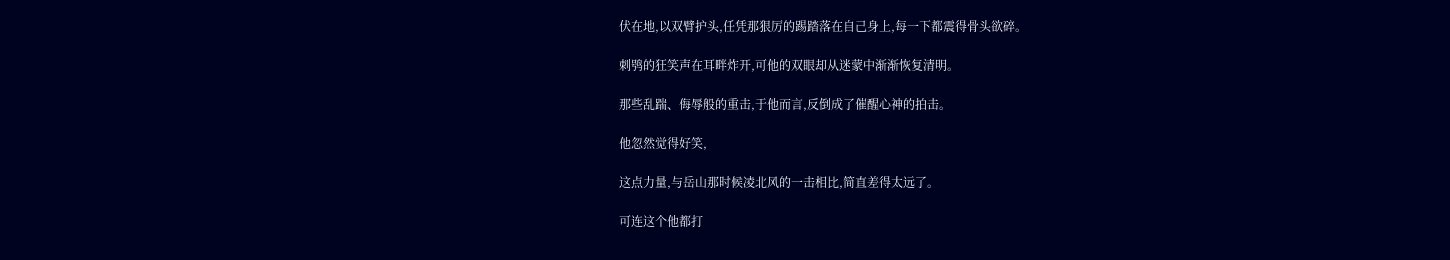伏在地,以双臂护头,任凭那狠厉的踢踏落在自己身上,每一下都震得骨头欲碎。

刺鸮的狂笑声在耳畔炸开,可他的双眼却从迷蒙中渐渐恢复清明。

那些乱踹、侮辱般的重击,于他而言,反倒成了催醒心神的拍击。

他忽然觉得好笑,

这点力量,与岳山那时候凌北风的一击相比,简直差得太远了。

可连这个他都打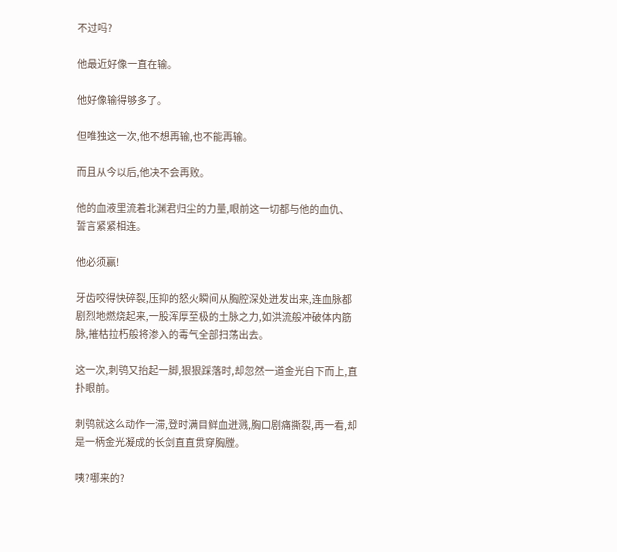不过吗?

他最近好像一直在输。

他好像输得够多了。

但唯独这一次,他不想再输,也不能再输。

而且从今以后,他决不会再败。

他的血液里流着北渊君归尘的力量,眼前这一切都与他的血仇、誓言紧紧相连。

他必须赢!

牙齿咬得快碎裂,压抑的怒火瞬间从胸腔深处迸发出来,连血脉都剧烈地燃烧起来,一股浑厚至极的土脉之力,如洪流般冲破体内筋脉,摧枯拉朽般将渗入的毒气全部扫荡出去。

这一次,刺鸮又抬起一脚,狠狠踩落时,却忽然一道金光自下而上,直扑眼前。

刺鸮就这么动作一滞,登时满目鲜血迸溅,胸口剧痛撕裂,再一看,却是一柄金光凝成的长剑直直贯穿胸膛。

咦?哪来的?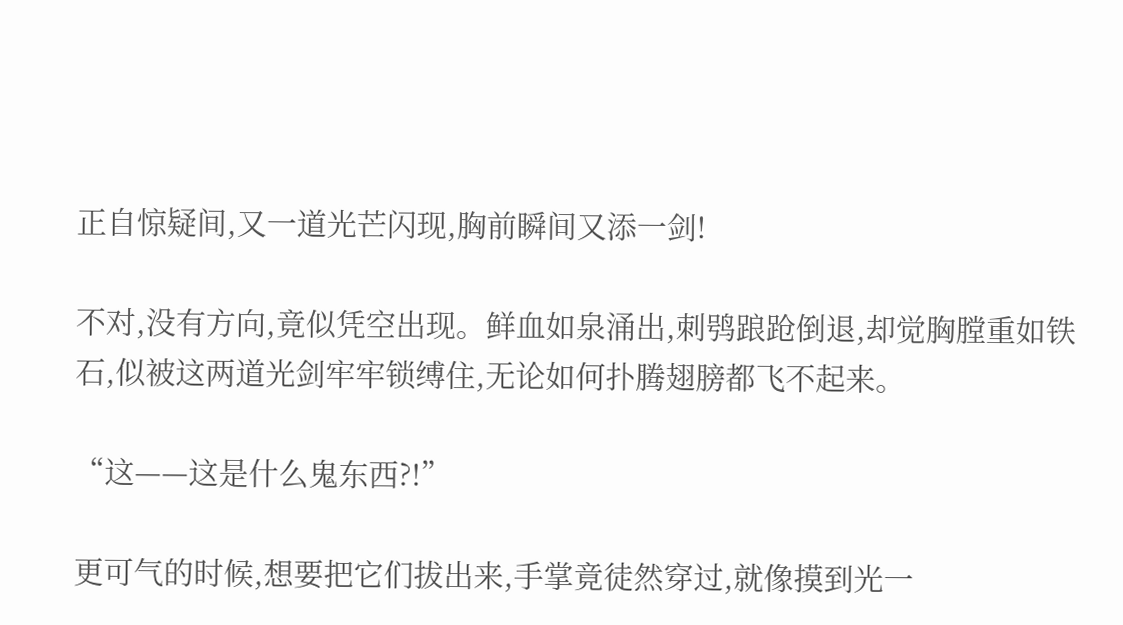正自惊疑间,又一道光芒闪现,胸前瞬间又添一剑!

不对,没有方向,竟似凭空出现。鲜血如泉涌出,刺鸮踉跄倒退,却觉胸膛重如铁石,似被这两道光剑牢牢锁缚住,无论如何扑腾翅膀都飞不起来。

“这——这是什么鬼东西?!”

更可气的时候,想要把它们拔出来,手掌竟徒然穿过,就像摸到光一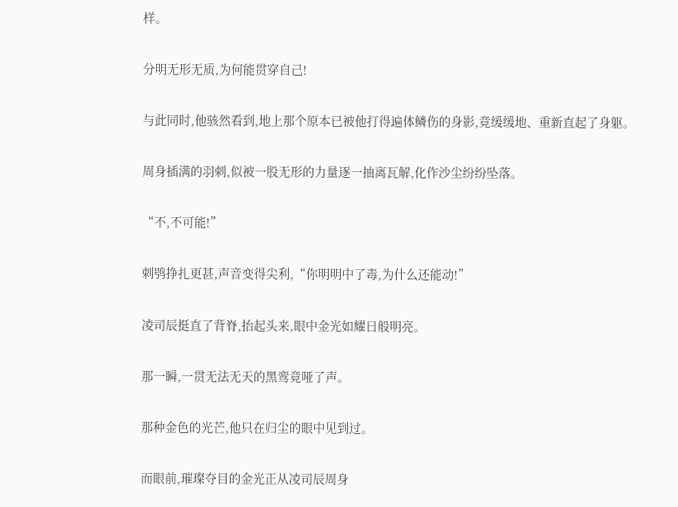样。

分明无形无质,为何能贯穿自己!

与此同时,他骇然看到,地上那个原本已被他打得遍体鳞伤的身影,竟缓缓地、重新直起了身躯。

周身插满的羽刺,似被一股无形的力量逐一抽离瓦解,化作沙尘纷纷坠落。

“不,不可能!”

刺鸮挣扎更甚,声音变得尖利,“你明明中了毒,为什么还能动!”

凌司辰挺直了背脊,抬起头来,眼中金光如耀日般明亮。

那一瞬,一贯无法无天的黑鸾竟哑了声。

那种金色的光芒,他只在归尘的眼中见到过。

而眼前,璀璨夺目的金光正从凌司辰周身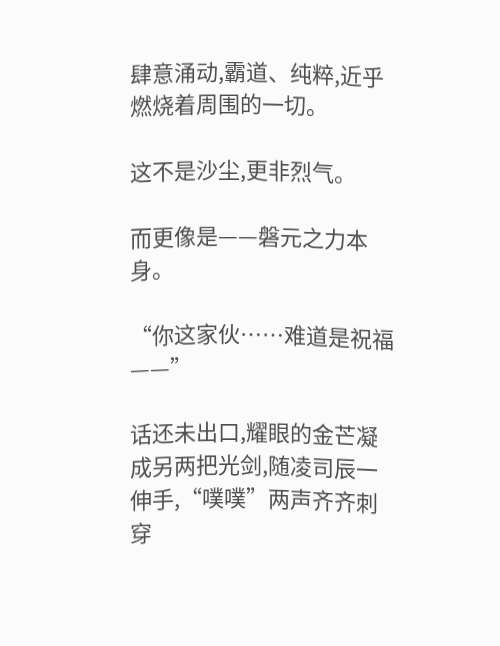肆意涌动,霸道、纯粹,近乎燃烧着周围的一切。

这不是沙尘,更非烈气。

而更像是——磐元之力本身。

“你这家伙……难道是祝福——”

话还未出口,耀眼的金芒凝成另两把光剑,随凌司辰一伸手,“噗噗”两声齐齐刺穿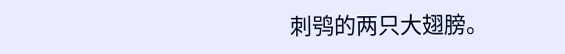刺鸮的两只大翅膀。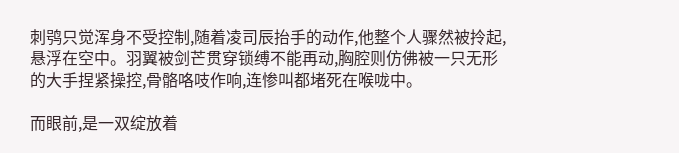刺鸮只觉浑身不受控制,随着凌司辰抬手的动作,他整个人骤然被拎起,悬浮在空中。羽翼被剑芒贯穿锁缚不能再动,胸腔则仿佛被一只无形的大手捏紧操控,骨骼咯吱作响,连惨叫都堵死在喉咙中。

而眼前,是一双绽放着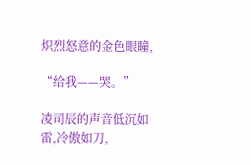炽烈怒意的金色眼瞳,

“给我——哭。”

凌司辰的声音低沉如雷,冷傲如刀,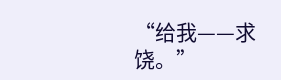“给我——求饶。”